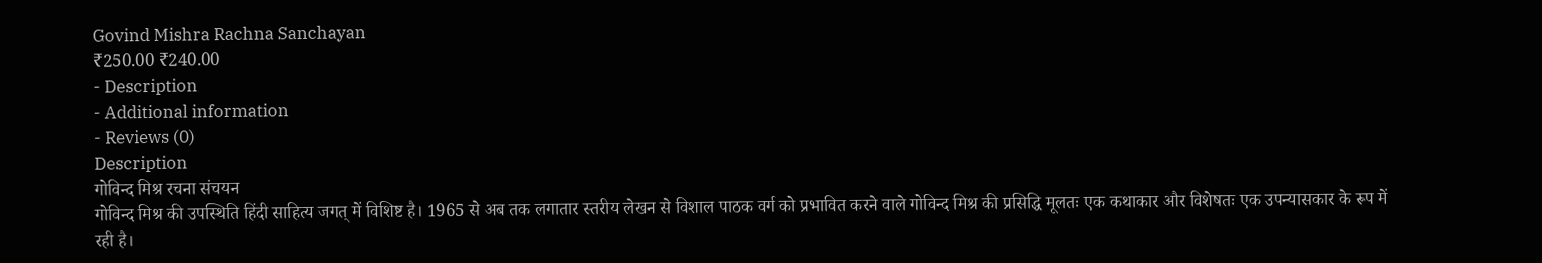Govind Mishra Rachna Sanchayan
₹250.00 ₹240.00
- Description
- Additional information
- Reviews (0)
Description
गोविन्द मिश्र रचना संचयन
गोविन्द मिश्र की उपस्थिति हिंदी साहित्य जगत् में विशिष्ट है। 1965 से अब तक लगातार स्तरीय लेखन से विशाल पाठक वर्ग को प्रभावित करने वाले गोविन्द मिश्र की प्रसिद्धि मूलतः एक कथाकार और विशेषतः एक उपन्यासकार के रूप में रही है।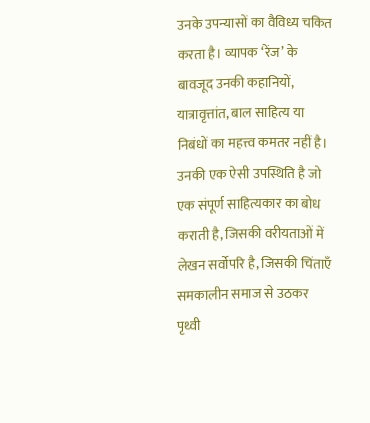उनके उपन्यासों का वैविध्य चकित करता है। व्यापक ‘रेंज’ के बावजूद उनकी कहानियों, यात्रावृत्तांत, बाल साहित्य या निबंधों का महत्त्व कमतर नहीं है। उनकी एक ऐसी उपस्थिति है जो एक संपूर्ण साहित्यकार का बोध कराती है, जिसकी वरीयताओं में लेखन सर्वोपरि है, जिसकी चिंताएँ समकालीन समाज से उठकर पृथ्वी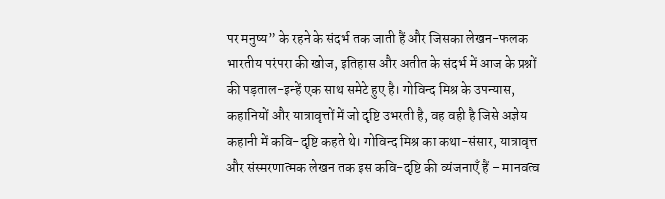पर मनुष्य” के रहने के संदर्भ तक जाती हैं और जिसका लेखन-फलक भारतीय परंपरा की खोज, इतिहास और अतीत के संदर्भ में आज के प्रश्नों की पड़ताल-इन्हें एक साथ समेटे हुए है। गोविन्द मिश्र के उपन्यास, कहानियों और यात्रावृत्तों में जो दृष्टि उभरती है, वह वही है जिसे अज्ञेय कहानी में कवि-दृष्टि कहते थे। गोविन्द मिश्र का कथा-संसार, यात्रावृत्त और संस्मरणात्मक लेखन तक इस कवि-दृष्टि की व्यंजनाएँ हैं – मानवत्व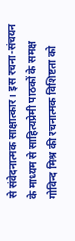से संवेदनात्मक साक्षात्कार। इस रचना-संचयन के माध्यम से साहित्यप्रेमी पाठकों के समक्ष गोविन्द मिश्र की रचनात्मक विशिष्टता को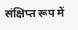संक्षिप्त रूप में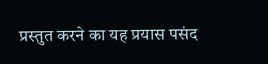प्रस्तुत करने का यह प्रयास पसंद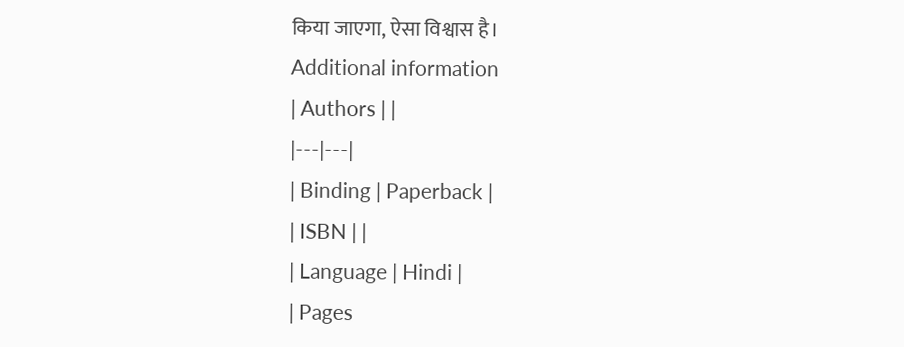किया जाएगा, ऐसा विश्वास है।
Additional information
| Authors | |
|---|---|
| Binding | Paperback |
| ISBN | |
| Language | Hindi |
| Pages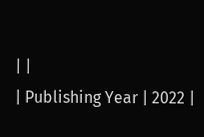| |
| Publishing Year | 2022 |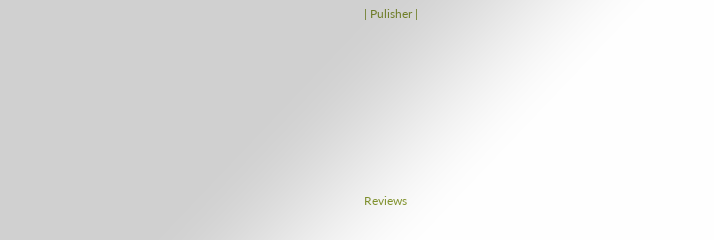| Pulisher |











Reviews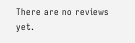There are no reviews yet.